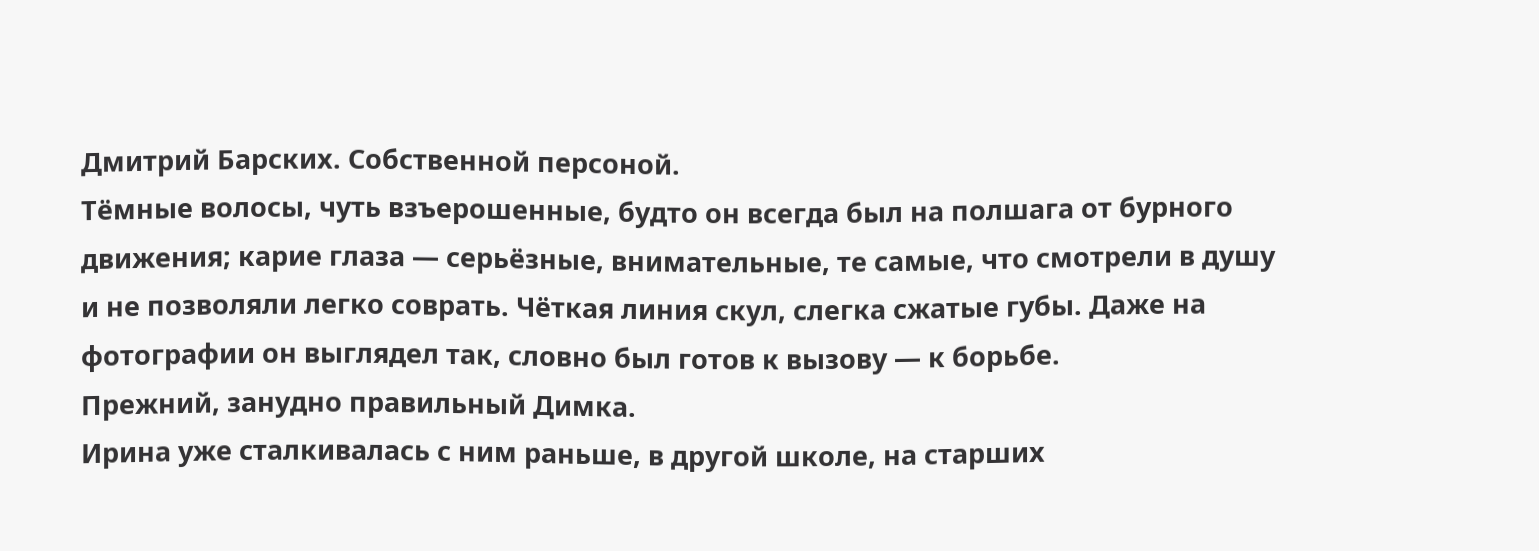Дмитрий Барских. Собственной персоной.
Тёмные волосы, чуть взъерошенные, будто он всегда был на полшага от бурного движения; карие глаза — серьёзные, внимательные, те самые, что смотрели в душу и не позволяли легко соврать. Чёткая линия скул, слегка сжатые губы. Даже на фотографии он выглядел так, словно был готов к вызову — к борьбе.
Прежний, занудно правильный Димка.
Ирина уже сталкивалась с ним раньше, в другой школе, на старших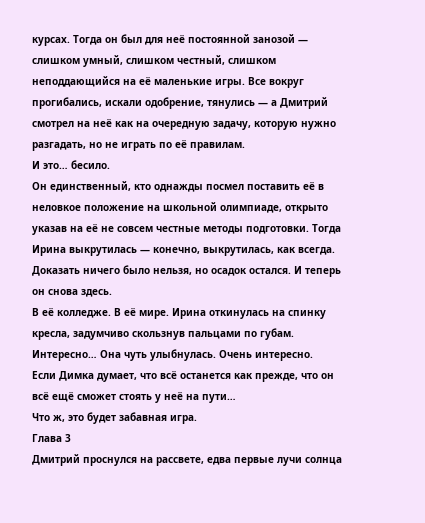курсах. Тогда он был для неё постоянной занозой — слишком умный, слишком честный, слишком неподдающийся на её маленькие игры. Все вокруг прогибались, искали одобрение, тянулись — а Дмитрий смотрел на неё как на очередную задачу, которую нужно разгадать, но не играть по её правилам.
И это… бесило.
Он единственный, кто однажды посмел поставить её в неловкое положение на школьной олимпиаде, открыто указав на её не совсем честные методы подготовки. Тогда Ирина выкрутилась — конечно, выкрутилась, как всегда. Доказать ничего было нельзя, но осадок остался. И теперь он снова здесь.
В её колледже. В её мире. Ирина откинулась на спинку кресла, задумчиво скользнув пальцами по губам. Интересно… Она чуть улыбнулась. Очень интересно.
Если Димка думает, что всё останется как прежде, что он всё ещё сможет стоять у неё на пути…
Что ж, это будет забавная игра.
Глава 3
Дмитрий проснулся на рассвете, едва первые лучи солнца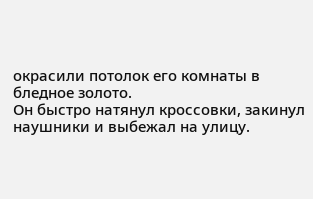окрасили потолок его комнаты в бледное золото.
Он быстро натянул кроссовки, закинул наушники и выбежал на улицу.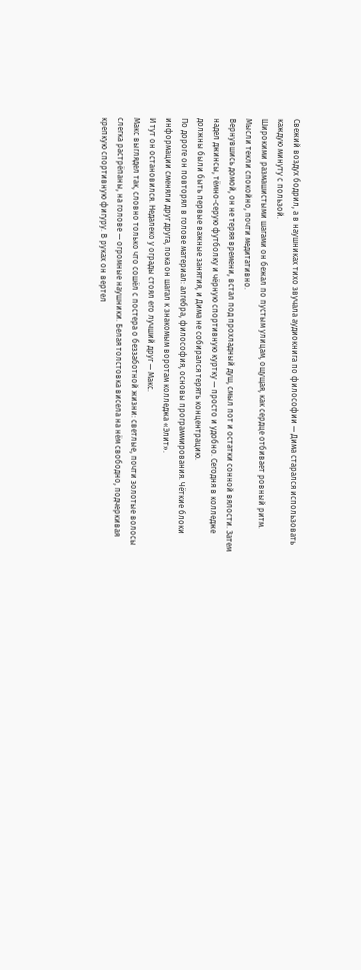Свежий воздух бодрил, а в наушниках тихо звучала аудиокнига по философии — Дима старался использовать каждую минуту с пользой.
Широкими размашистыми шагами он бежал по пустым улицам, ощущая, как сердце отбивает ровный ритм. Мысли текли спокойно, почти медитативно.
Вернувшись домой, он не теряя времени, встал под прохладный душ, смыл пот и остатки сонной вялости. Затем надел джинсы, тёмно-серую футболку и чёрную спортивную куртку — просто и удобно. Сегодня в колледже должны были быть первые важные занятия, и Дима не собирался терять концентрацию.
По дороге он повторял в голове материал: алгебра, философия, основы программирования. Чёткие блоки информации сменяли друг друга, пока он шагал к знакомым воротам колледжа «Элит».
И тут он остановился. Недалеко у ограды стоял его лучший друг — Макс.
Макс выглядел так, словно только что сошёл с постера о беззаботной жизни: светлые, почти золотые волосы слегка растрёпаны, на голове — огромные наушники. Белая толстовка висела на нём свободно, подчеркивая крепкую спортивную фигуру. В руках он вертел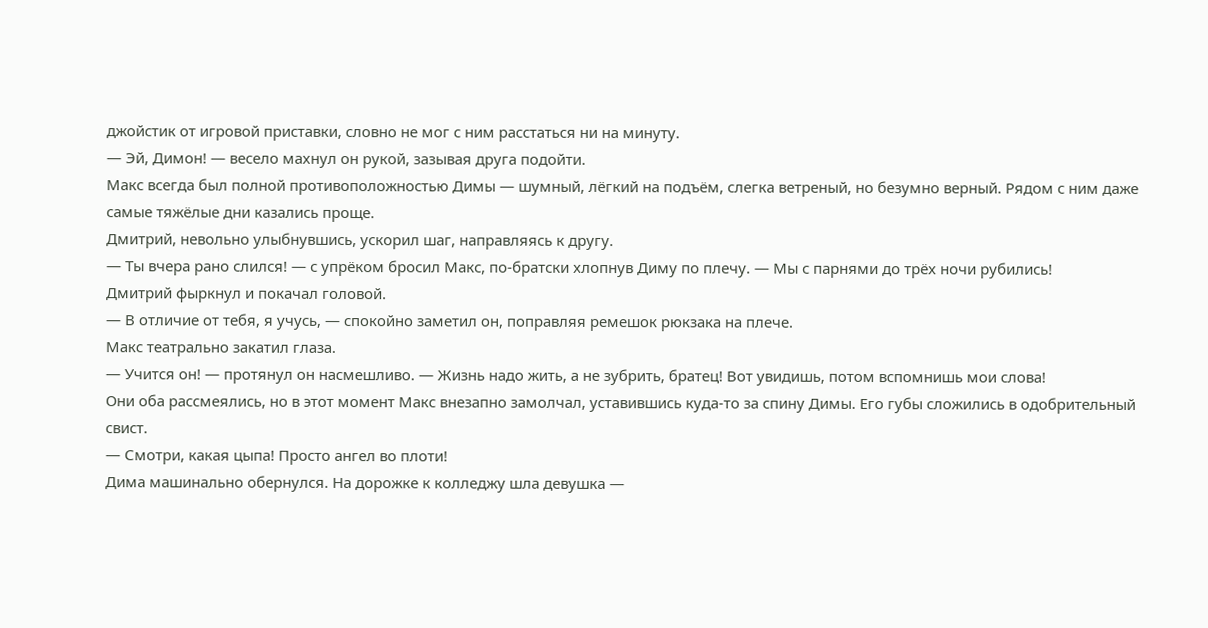джойстик от игровой приставки, словно не мог с ним расстаться ни на минуту.
— Эй, Димон! — весело махнул он рукой, зазывая друга подойти.
Макс всегда был полной противоположностью Димы — шумный, лёгкий на подъём, слегка ветреный, но безумно верный. Рядом с ним даже самые тяжёлые дни казались проще.
Дмитрий, невольно улыбнувшись, ускорил шаг, направляясь к другу.
— Ты вчера рано слился! — с упрёком бросил Макс, по-братски хлопнув Диму по плечу. — Мы с парнями до трёх ночи рубились!
Дмитрий фыркнул и покачал головой.
— В отличие от тебя, я учусь, — спокойно заметил он, поправляя ремешок рюкзака на плече.
Макс театрально закатил глаза.
— Учится он! — протянул он насмешливо. — Жизнь надо жить, а не зубрить, братец! Вот увидишь, потом вспомнишь мои слова!
Они оба рассмеялись, но в этот момент Макс внезапно замолчал, уставившись куда-то за спину Димы. Его губы сложились в одобрительный свист.
— Смотри, какая цыпа! Просто ангел во плоти!
Дима машинально обернулся. На дорожке к колледжу шла девушка —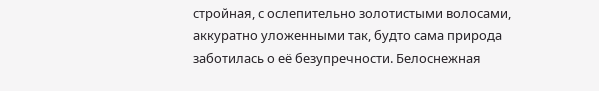стройная, с ослепительно золотистыми волосами, аккуратно уложенными так, будто сама природа заботилась о её безупречности. Белоснежная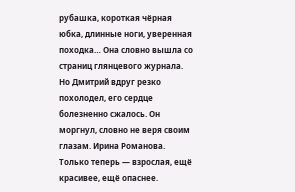рубашка, короткая чёрная юбка, длинные ноги, уверенная походка… Она словно вышла со страниц глянцевого журнала.
Но Дмитрий вдруг резко похолодел, его сердце болезненно сжалось. Он моргнул, словно не веря своим глазам. Ирина Романова. Только теперь — взрослая, ещё красивее, ещё опаснее.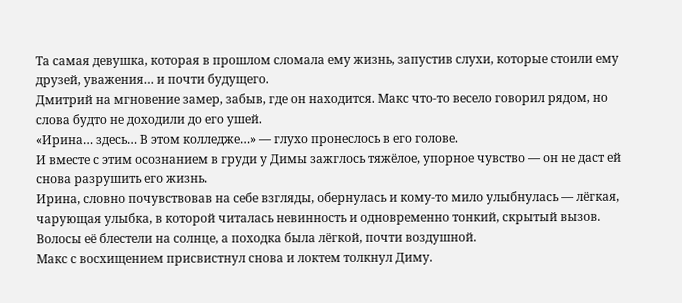Та самая девушка, которая в прошлом сломала ему жизнь, запустив слухи, которые стоили ему друзей, уважения… и почти будущего.
Дмитрий на мгновение замер, забыв, где он находится. Макс что-то весело говорил рядом, но слова будто не доходили до его ушей.
«Ирина… здесь… В этом колледже…» — глухо пронеслось в его голове.
И вместе с этим осознанием в груди у Димы зажглось тяжёлое, упорное чувство — он не даст ей снова разрушить его жизнь.
Ирина, словно почувствовав на себе взгляды, обернулась и кому-то мило улыбнулась — лёгкая, чарующая улыбка, в которой читалась невинность и одновременно тонкий, скрытый вызов. Волосы её блестели на солнце, а походка была лёгкой, почти воздушной.
Макс с восхищением присвистнул снова и локтем толкнул Диму.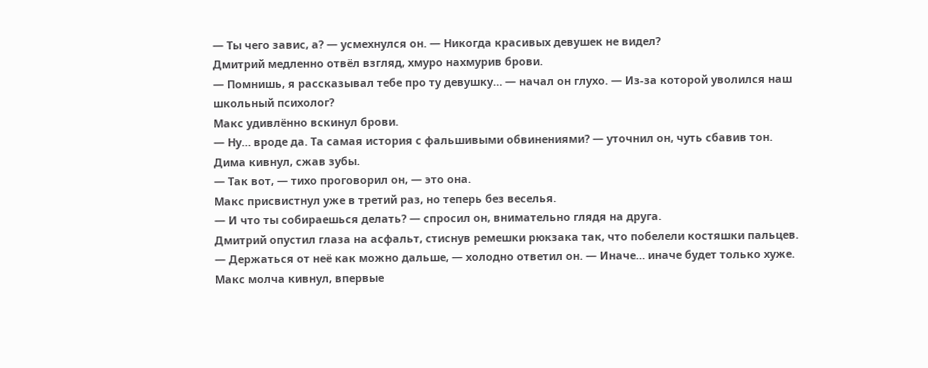— Ты чего завис, а? — усмехнулся он. — Никогда красивых девушек не видел?
Дмитрий медленно отвёл взгляд, хмуро нахмурив брови.
— Помнишь, я рассказывал тебе про ту девушку… — начал он глухо. — Из-за которой уволился наш школьный психолог?
Макс удивлённо вскинул брови.
— Ну… вроде да. Та самая история с фальшивыми обвинениями? — уточнил он, чуть сбавив тон.
Дима кивнул, сжав зубы.
— Так вот, — тихо проговорил он, — это она.
Макс присвистнул уже в третий раз, но теперь без веселья.
— И что ты собираешься делать? — спросил он, внимательно глядя на друга.
Дмитрий опустил глаза на асфальт, стиснув ремешки рюкзака так, что побелели костяшки пальцев.
— Держаться от неё как можно дальше, — холодно ответил он. — Иначе… иначе будет только хуже.
Макс молча кивнул, впервые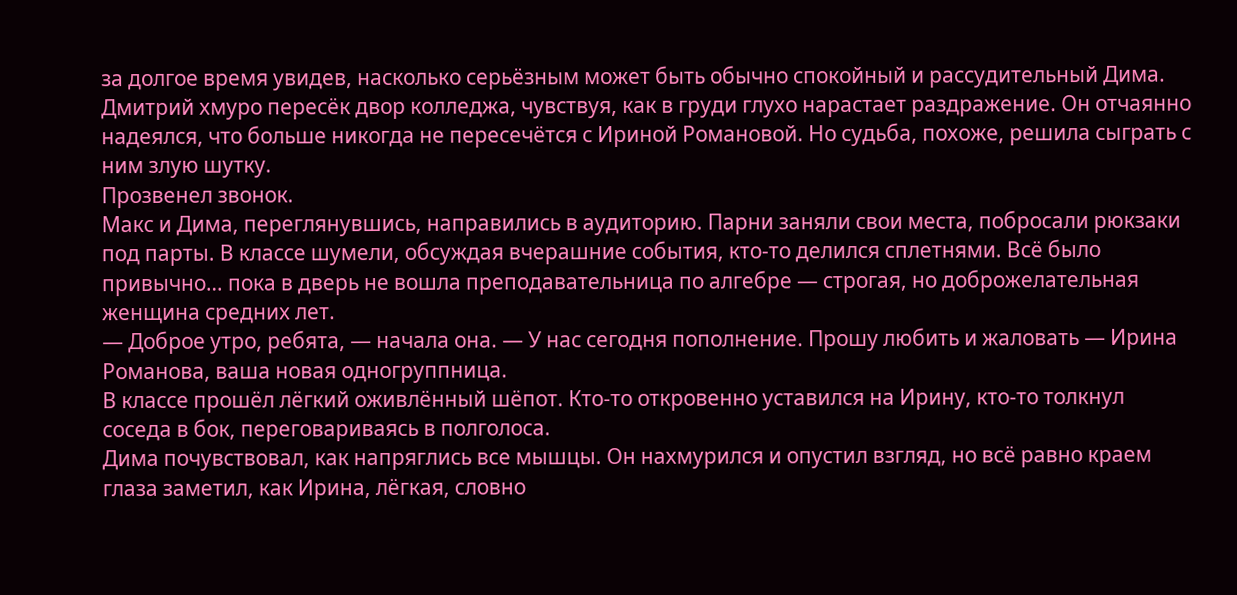за долгое время увидев, насколько серьёзным может быть обычно спокойный и рассудительный Дима.
Дмитрий хмуро пересёк двор колледжа, чувствуя, как в груди глухо нарастает раздражение. Он отчаянно надеялся, что больше никогда не пересечётся с Ириной Романовой. Но судьба, похоже, решила сыграть с ним злую шутку.
Прозвенел звонок.
Макс и Дима, переглянувшись, направились в аудиторию. Парни заняли свои места, побросали рюкзаки под парты. В классе шумели, обсуждая вчерашние события, кто-то делился сплетнями. Всё было привычно… пока в дверь не вошла преподавательница по алгебре — строгая, но доброжелательная женщина средних лет.
— Доброе утро, ребята, — начала она. — У нас сегодня пополнение. Прошу любить и жаловать — Ирина Романова, ваша новая одногруппница.
В классе прошёл лёгкий оживлённый шёпот. Кто-то откровенно уставился на Ирину, кто-то толкнул соседа в бок, переговариваясь в полголоса.
Дима почувствовал, как напряглись все мышцы. Он нахмурился и опустил взгляд, но всё равно краем глаза заметил, как Ирина, лёгкая, словно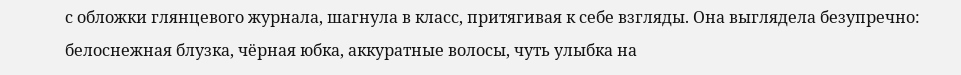с обложки глянцевого журнала, шагнула в класс, притягивая к себе взгляды. Она выглядела безупречно: белоснежная блузка, чёрная юбка, аккуратные волосы, чуть улыбка на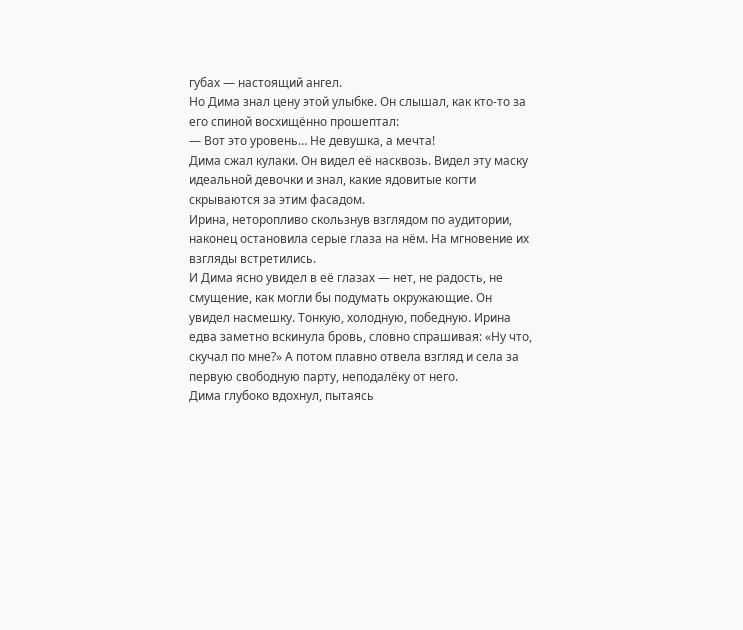губах — настоящий ангел.
Но Дима знал цену этой улыбке. Он слышал, как кто-то за его спиной восхищённо прошептал:
— Вот это уровень… Не девушка, а мечта!
Дима сжал кулаки. Он видел её насквозь. Видел эту маску идеальной девочки и знал, какие ядовитые когти скрываются за этим фасадом.
Ирина, неторопливо скользнув взглядом по аудитории, наконец остановила серые глаза на нём. На мгновение их взгляды встретились.
И Дима ясно увидел в её глазах — нет, не радость, не смущение, как могли бы подумать окружающие. Он увидел насмешку. Тонкую, холодную, победную. Ирина едва заметно вскинула бровь, словно спрашивая: «Ну что, скучал по мне?» А потом плавно отвела взгляд и села за первую свободную парту, неподалёку от него.
Дима глубоко вдохнул, пытаясь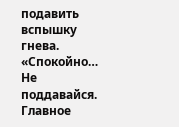подавить вспышку гнева. «Спокойно… Не поддавайся. Главное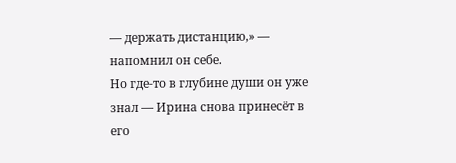— держать дистанцию,» — напомнил он себе.
Но где-то в глубине души он уже знал — Ирина снова принесёт в его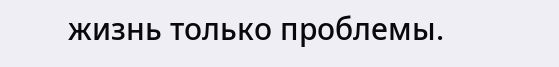жизнь только проблемы.